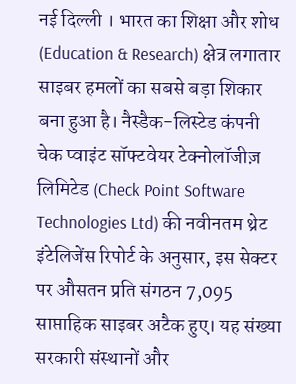नई दिल्ली । भारत का शिक्षा और शोध (Education & Research) क्षेत्र लगातार साइबर हमलों का सबसे बड़ा शिकार बना हुआ है। नैस्डैक-लिस्टेड कंपनी चेक प्वाइंट सॉफ्टवेयर टेक्नोलॉजीज़ लिमिटेड (Check Point Software Technologies Ltd) की नवीनतम थ्रेट इंटेलिजेंस रिपोर्ट के अनुसार, इस सेक्टर पर औसतन प्रति संगठन 7,095 साप्ताहिक साइबर अटैक हुए। यह संख्या सरकारी संस्थानों और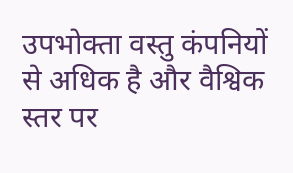उपभोक्ता वस्तु कंपनियों से अधिक है और वैश्विक स्तर पर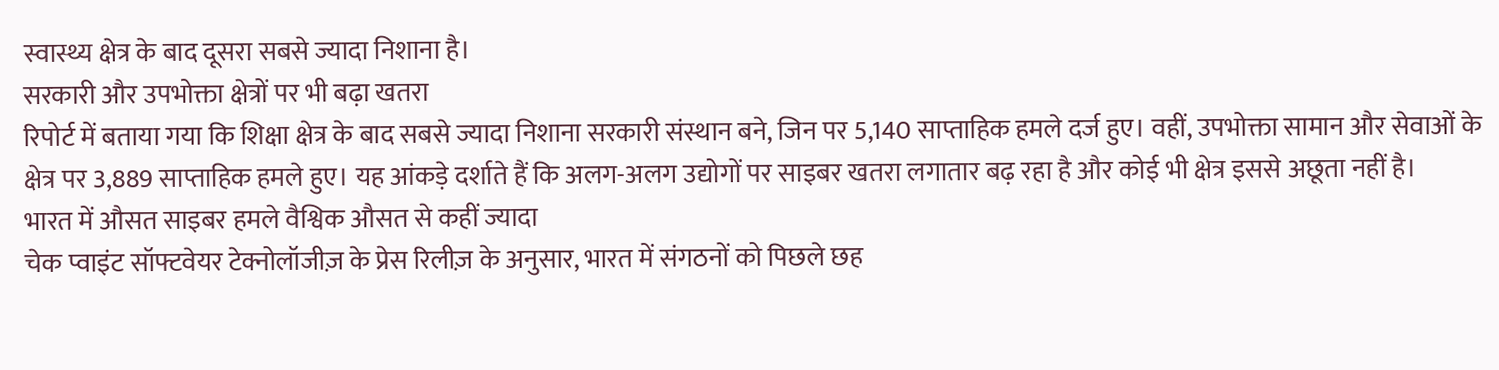स्वास्थ्य क्षेत्र के बाद दूसरा सबसे ज्यादा निशाना है।
सरकारी और उपभोक्ता क्षेत्रों पर भी बढ़ा खतरा
रिपोर्ट में बताया गया कि शिक्षा क्षेत्र के बाद सबसे ज्यादा निशाना सरकारी संस्थान बने, जिन पर 5,140 साप्ताहिक हमले दर्ज हुए। वहीं, उपभोक्ता सामान और सेवाओं के क्षेत्र पर 3,889 साप्ताहिक हमले हुए। यह आंकड़े दर्शाते हैं कि अलग-अलग उद्योगों पर साइबर खतरा लगातार बढ़ रहा है और कोई भी क्षेत्र इससे अछूता नहीं है।
भारत में औसत साइबर हमले वैश्विक औसत से कहीं ज्यादा
चेक प्वाइंट सॉफ्टवेयर टेक्नोलॉजीज़ के प्रेस रिलीज़ के अनुसार, भारत में संगठनों को पिछले छह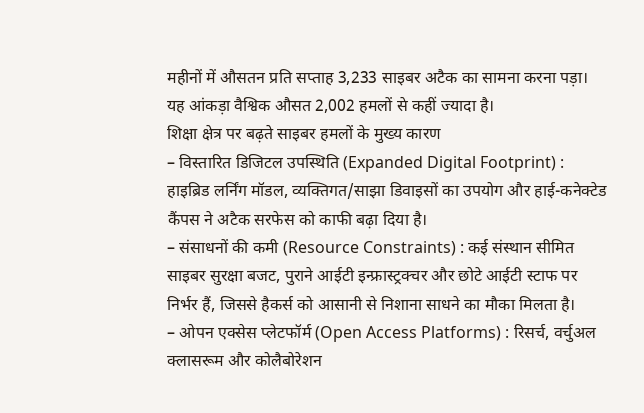महीनों में औसतन प्रति सप्ताह 3,233 साइबर अटैक का सामना करना पड़ा। यह आंकड़ा वैश्विक औसत 2,002 हमलों से कहीं ज्यादा है।
शिक्षा क्षेत्र पर बढ़ते साइबर हमलों के मुख्य कारण
– विस्तारित डिजिटल उपस्थिति (Expanded Digital Footprint) : हाइब्रिड लर्निंग मॉडल, व्यक्तिगत/साझा डिवाइसों का उपयोग और हाई-कनेक्टेड कैंपस ने अटैक सरफेस को काफी बढ़ा दिया है।
– संसाधनों की कमी (Resource Constraints) : कई संस्थान सीमित साइबर सुरक्षा बजट, पुराने आईटी इन्फ्रास्ट्रक्चर और छोटे आईटी स्टाफ पर निर्भर हैं, जिससे हैकर्स को आसानी से निशाना साधने का मौका मिलता है।
– ओपन एक्सेस प्लेटफॉर्म (Open Access Platforms) : रिसर्च, वर्चुअल क्लासरूम और कोलैबोरेशन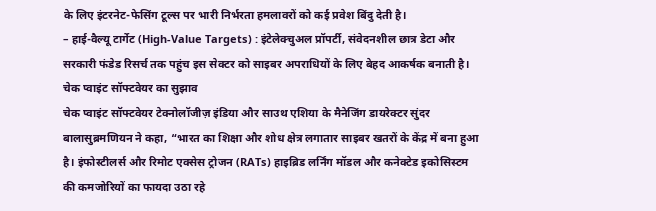के लिए इंटरनेट-फेसिंग टूल्स पर भारी निर्भरता हमलावरों को कई प्रवेश बिंदु देती है।
– हाई-वैल्यू टार्गेट (High-Value Targets) : इंटेलेक्चुअल प्रॉपर्टी, संवेदनशील छात्र डेटा और सरकारी फंडेड रिसर्च तक पहुंच इस सेक्टर को साइबर अपराधियों के लिए बेहद आकर्षक बनाती है।
चेक प्वाइंट सॉफ्टवेयर का सुझाव
चेक प्वाइंट सॉफ्टवेयर टेक्नोलॉजीज़ इंडिया और साउथ एशिया के मैनेजिंग डायरेक्टर सुंदर बालासुब्रमणियन ने कहा, “भारत का शिक्षा और शोध क्षेत्र लगातार साइबर खतरों के केंद्र में बना हुआ है। इंफोस्टीलर्स और रिमोट एक्सेस ट्रोजन (RATs) हाइब्रिड लर्निंग मॉडल और कनेक्टेड इकोसिस्टम की कमजोरियों का फायदा उठा रहे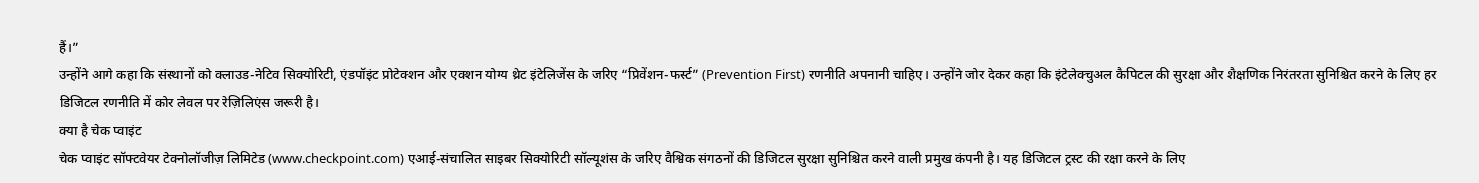हैं।”
उन्होंने आगे कहा कि संस्थानों को क्लाउड-नेटिव सिक्योरिटी, एंडपॉइंट प्रोटेक्शन और एक्शन योग्य थ्रेट इंटेलिजेंस के जरिए “प्रिवेंशन-फर्स्ट” (Prevention First) रणनीति अपनानी चाहिए। उन्होंने जोर देकर कहा कि इंटेलेक्चुअल कैपिटल की सुरक्षा और शैक्षणिक निरंतरता सुनिश्चित करने के लिए हर डिजिटल रणनीति में कोर लेवल पर रेज़िलिएंस जरूरी है।
क्या है चेक प्वाइंट
चेक प्वाइंट सॉफ्टवेयर टेक्नोलॉजीज़ लिमिटेड (www.checkpoint.com) एआई-संचालित साइबर सिक्योरिटी सॉल्यूशंस के जरिए वैश्विक संगठनों की डिजिटल सुरक्षा सुनिश्चित करने वाली प्रमुख कंपनी है। यह डिजिटल ट्रस्ट की रक्षा करने के लिए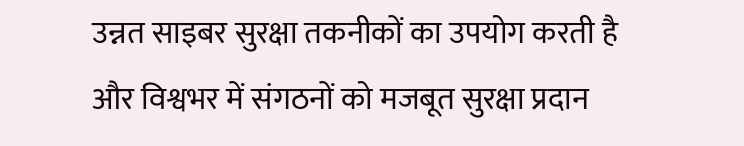उन्नत साइबर सुरक्षा तकनीकों का उपयोग करती है और विश्वभर में संगठनों को मजबूत सुरक्षा प्रदान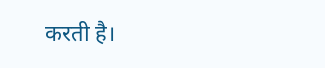करती है।